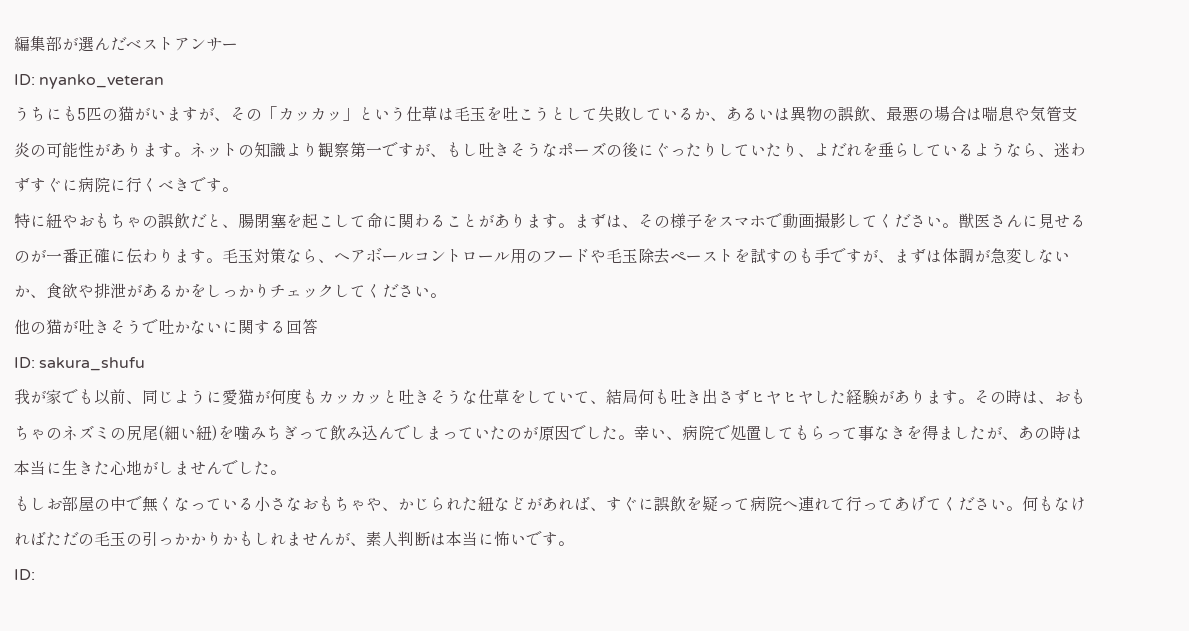編集部が選んだベストアンサー
ID: nyanko_veteran
うちにも5匹の猫がいますが、その「カッカッ」という仕草は毛玉を吐こうとして失敗しているか、あるいは異物の誤飲、最悪の場合は喘息や気管支炎の可能性があります。ネットの知識より観察第一ですが、もし吐きそうなポーズの後にぐったりしていたり、よだれを垂らしているようなら、迷わずすぐに病院に行くべきです。
特に紐やおもちゃの誤飲だと、腸閉塞を起こして命に関わることがあります。まずは、その様子をスマホで動画撮影してください。獣医さんに見せるのが一番正確に伝わります。毛玉対策なら、ヘアボールコントロール用のフードや毛玉除去ペーストを試すのも手ですが、まずは体調が急変しないか、食欲や排泄があるかをしっかりチェックしてください。
他の猫が吐きそうで吐かないに関する回答
ID: sakura_shufu
我が家でも以前、同じように愛猫が何度もカッカッと吐きそうな仕草をしていて、結局何も吐き出さずヒヤヒヤした経験があります。その時は、おもちゃのネズミの尻尾(細い紐)を噛みちぎって飲み込んでしまっていたのが原因でした。幸い、病院で処置してもらって事なきを得ましたが、あの時は本当に生きた心地がしませんでした。
もしお部屋の中で無くなっている小さなおもちゃや、かじられた紐などがあれば、すぐに誤飲を疑って病院へ連れて行ってあげてください。何もなければただの毛玉の引っかかりかもしれませんが、素人判断は本当に怖いです。
ID: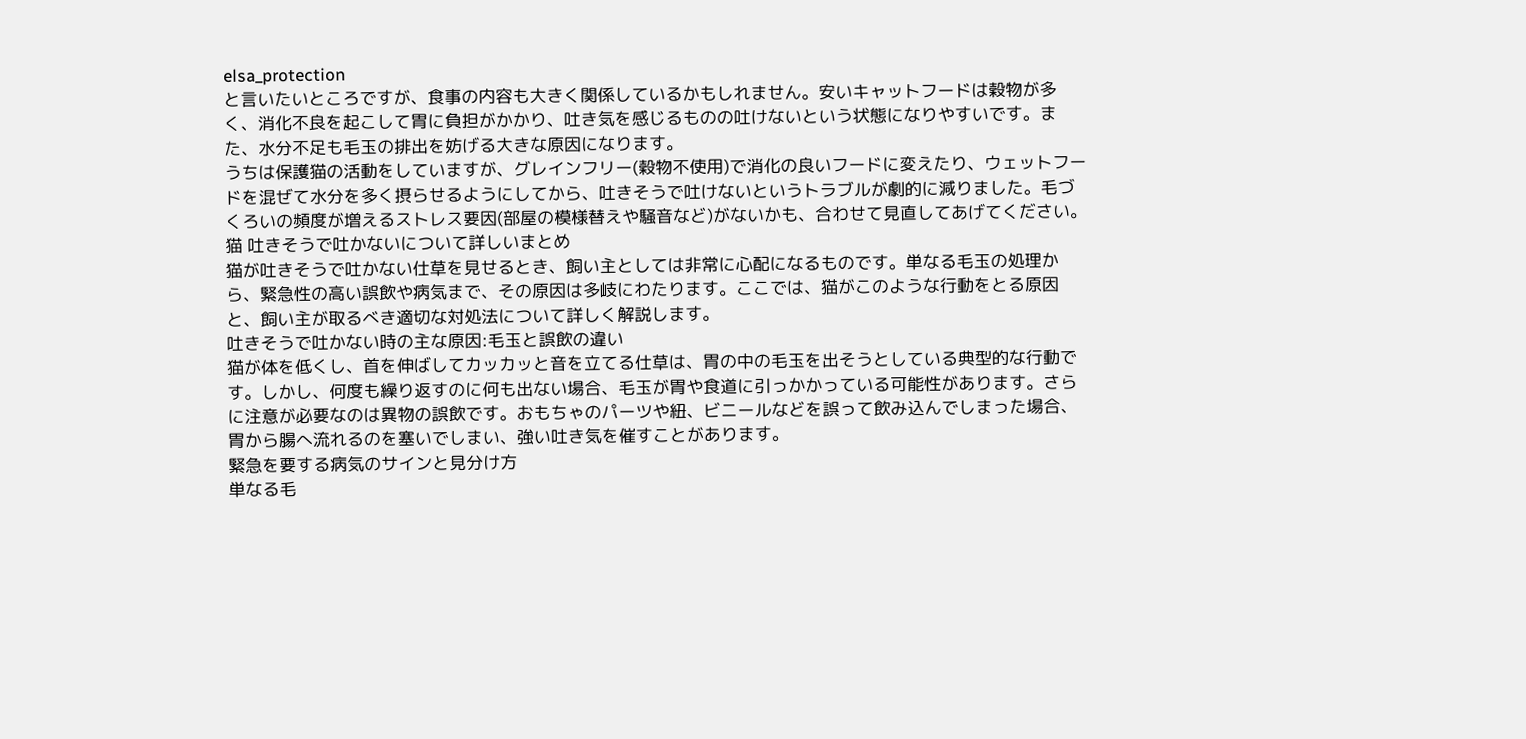elsa_protection
と言いたいところですが、食事の内容も大きく関係しているかもしれません。安いキャットフードは穀物が多く、消化不良を起こして胃に負担がかかり、吐き気を感じるものの吐けないという状態になりやすいです。また、水分不足も毛玉の排出を妨げる大きな原因になります。
うちは保護猫の活動をしていますが、グレインフリー(穀物不使用)で消化の良いフードに変えたり、ウェットフードを混ぜて水分を多く摂らせるようにしてから、吐きそうで吐けないというトラブルが劇的に減りました。毛づくろいの頻度が増えるストレス要因(部屋の模様替えや騒音など)がないかも、合わせて見直してあげてください。
猫 吐きそうで吐かないについて詳しいまとめ
猫が吐きそうで吐かない仕草を見せるとき、飼い主としては非常に心配になるものです。単なる毛玉の処理から、緊急性の高い誤飲や病気まで、その原因は多岐にわたります。ここでは、猫がこのような行動をとる原因と、飼い主が取るべき適切な対処法について詳しく解説します。
吐きそうで吐かない時の主な原因:毛玉と誤飲の違い
猫が体を低くし、首を伸ばしてカッカッと音を立てる仕草は、胃の中の毛玉を出そうとしている典型的な行動です。しかし、何度も繰り返すのに何も出ない場合、毛玉が胃や食道に引っかかっている可能性があります。さらに注意が必要なのは異物の誤飲です。おもちゃのパーツや紐、ビニールなどを誤って飲み込んでしまった場合、胃から腸へ流れるのを塞いでしまい、強い吐き気を催すことがあります。
緊急を要する病気のサインと見分け方
単なる毛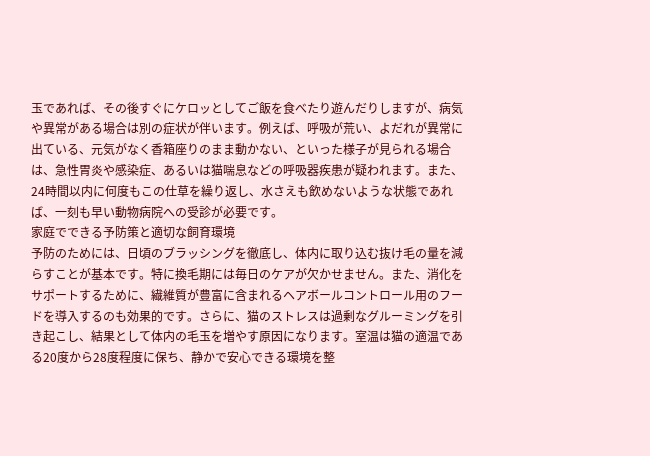玉であれば、その後すぐにケロッとしてご飯を食べたり遊んだりしますが、病気や異常がある場合は別の症状が伴います。例えば、呼吸が荒い、よだれが異常に出ている、元気がなく香箱座りのまま動かない、といった様子が見られる場合は、急性胃炎や感染症、あるいは猫喘息などの呼吸器疾患が疑われます。また、24時間以内に何度もこの仕草を繰り返し、水さえも飲めないような状態であれば、一刻も早い動物病院への受診が必要です。
家庭でできる予防策と適切な飼育環境
予防のためには、日頃のブラッシングを徹底し、体内に取り込む抜け毛の量を減らすことが基本です。特に換毛期には毎日のケアが欠かせません。また、消化をサポートするために、繊維質が豊富に含まれるヘアボールコントロール用のフードを導入するのも効果的です。さらに、猫のストレスは過剰なグルーミングを引き起こし、結果として体内の毛玉を増やす原因になります。室温は猫の適温である20度から28度程度に保ち、静かで安心できる環境を整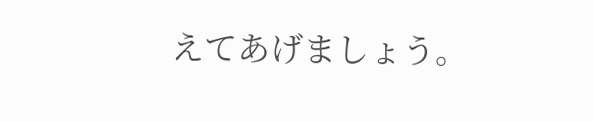えてあげましょう。